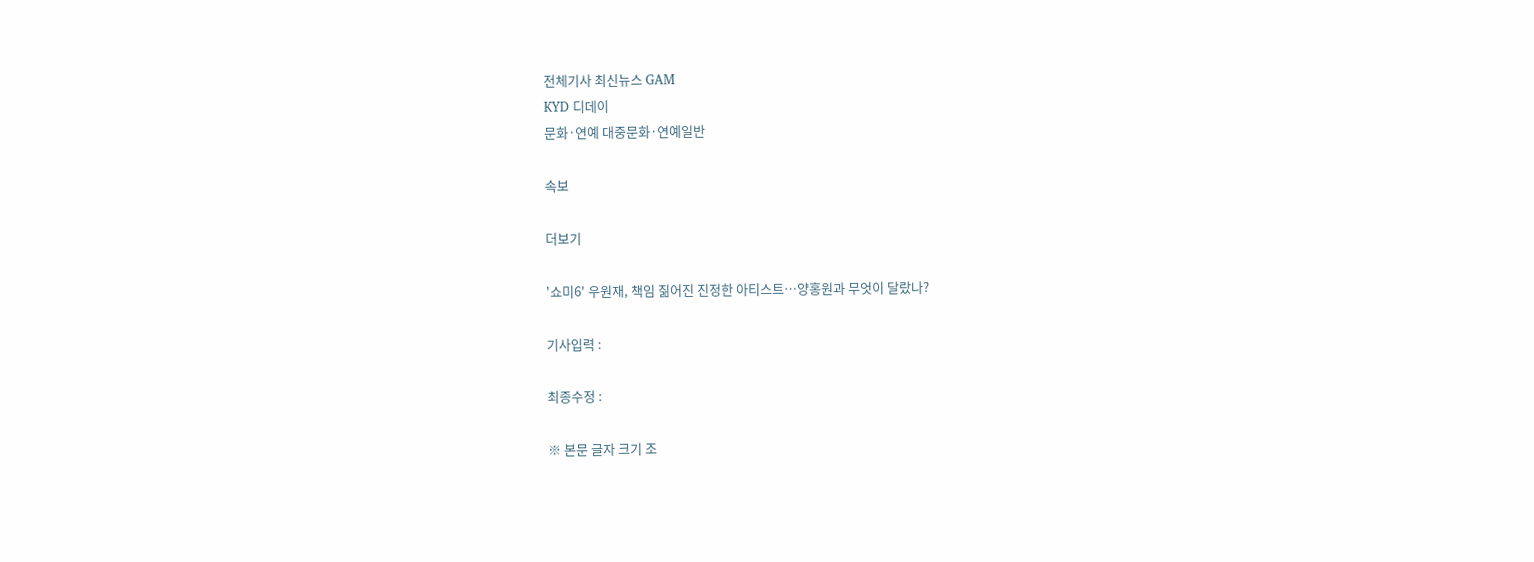전체기사 최신뉴스 GAM
KYD 디데이
문화·연예 대중문화·연예일반

속보

더보기

'쇼미6' 우원재, 책임 짊어진 진정한 아티스트…양홍원과 무엇이 달랐나?

기사입력 :

최종수정 :

※ 본문 글자 크기 조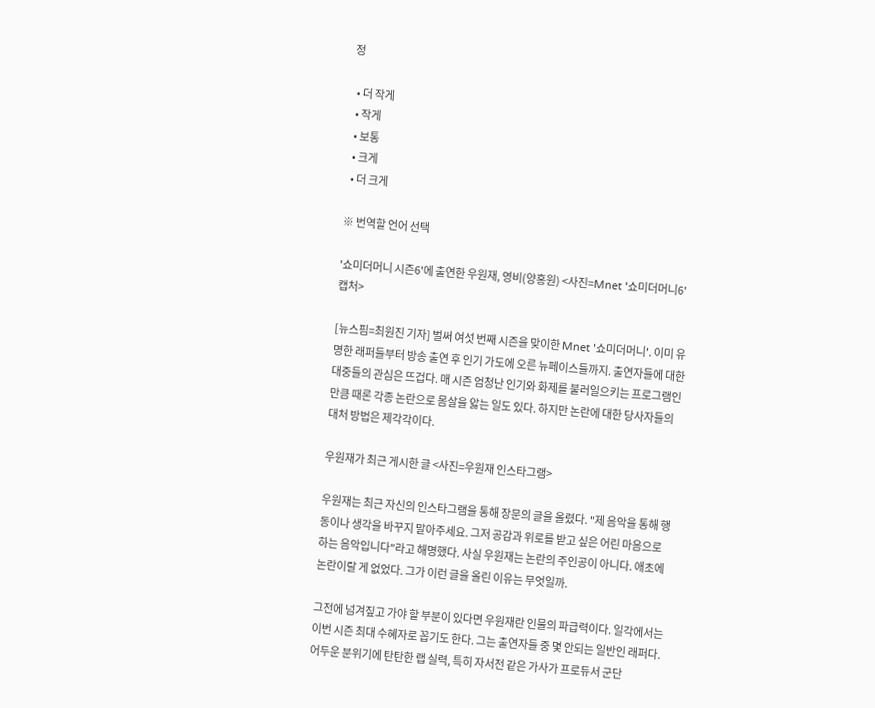정

  • 더 작게
  • 작게
  • 보통
  • 크게
  • 더 크게

※ 번역할 언어 선택

'쇼미더머니 시즌6'에 출연한 우원재, 영비(양홍원) <사진=Mnet '쇼미더머니6' 캡처>

[뉴스핌=최원진 기자] 벌써 여섯 번째 시즌을 맞이한 Mnet '쇼미더머니'. 이미 유명한 래퍼들부터 방송 출연 후 인기 가도에 오른 뉴페이스들까지. 출연자들에 대한 대중들의 관심은 뜨겁다. 매 시즌 엄청난 인기와 화제를 불러일으키는 프로그램인 만큼 때론 각종 논란으로 몸살을 앓는 일도 있다. 하지만 논란에 대한 당사자들의 대처 방법은 제각각이다.

우원재가 최근 게시한 글 <사진=우원재 인스타그램>

우원재는 최근 자신의 인스타그램을 통해 장문의 글을 올렸다. "제 음악을 통해 행동이나 생각을 바꾸지 말아주세요. 그저 공감과 위로를 받고 싶은 어린 마음으로 하는 음악입니다"라고 해명했다. 사실 우원재는 논란의 주인공이 아니다. 애초에 논란이랄 게 없었다. 그가 이런 글을 올린 이유는 무엇일까.

그전에 넘겨짚고 가야 할 부분이 있다면 우원재란 인물의 파급력이다. 일각에서는 이번 시즌 최대 수혜자로 꼽기도 한다. 그는 출연자들 중 몇 안되는 일반인 래퍼다. 어두운 분위기에 탄탄한 랩 실력, 특히 자서전 같은 가사가 프로듀서 군단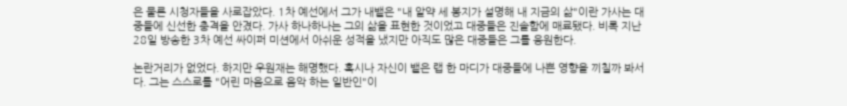은 물론 시청자들을 사로잡았다. 1차 예선에서 그가 내뱉은 "내 알약 세 봉지가 설명해 내 지금의 삶"이란 가사는 대중들에 신선한 충격을 안겼다. 가사 하나하나는 그의 삶을 표현한 것이었고 대중들은 진솔함에 매료됐다. 비록 지난 28일 방송한 3차 예선 싸이퍼 미션에서 아쉬운 성적을 냈지만 아직도 많은 대중들은 그를 응원한다.

논란거리가 없었다. 하지만 우원재는 해명했다. 혹시나 자신이 뱉은 랩 한 마디가 대중들에 나쁜 영향을 끼칠까 봐서다. 그는 스스로를 "어린 마음으로 음악 하는 일반인"이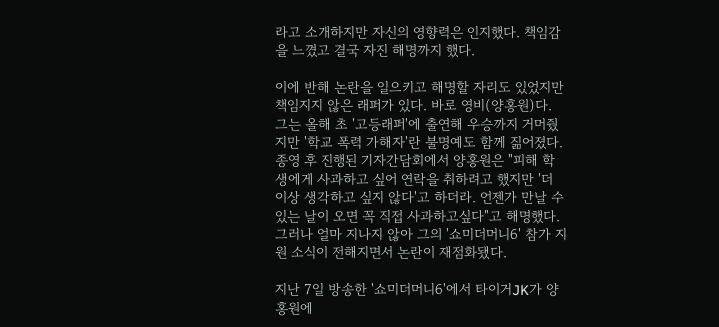라고 소개하지만 자신의 영향력은 인지했다. 책임감을 느꼈고 결국 자진 해명까지 했다.

이에 반해 논란을 일으키고 해명할 자리도 있었지만 책임지지 않은 래퍼가 있다. 바로 영비(양홍원)다. 그는 올해 초 '고등래퍼'에 출연해 우승까지 거머줬지만 '학교 폭력 가해자'란 불명예도 함께 짊어졌다. 종영 후 진행된 기자간담회에서 양홍원은 "피해 학생에게 사과하고 싶어 연락을 취하려고 했지만 '더 이상 생각하고 싶지 않다'고 하더라. 언젠가 만날 수 있는 날이 오면 꼭 직접 사과하고싶다"고 해명했다. 그러나 얼마 지나지 않아 그의 '쇼미더머니6' 참가 지원 소식이 전해지면서 논란이 재점화됐다.

지난 7일 방송한 '쇼미더머니6'에서 타이거JK가 양홍원에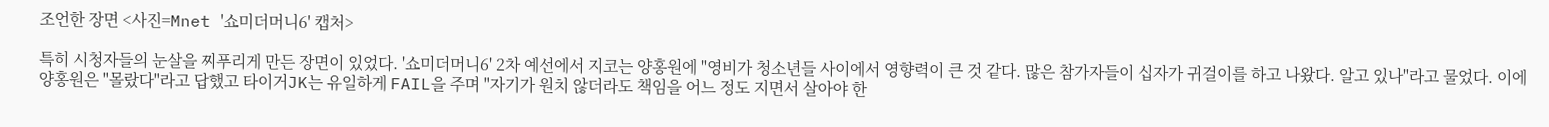조언한 장면 <사진=Mnet '쇼미더머니6' 캡처>

특히 시청자들의 눈살을 찌푸리게 만든 장면이 있었다. '쇼미더머니6' 2차 예선에서 지코는 양홍원에 "영비가 청소년들 사이에서 영향력이 큰 것 같다. 많은 참가자들이 십자가 귀걸이를 하고 나왔다. 알고 있나"라고 물었다. 이에 양홍원은 "몰랐다"라고 답했고 타이거JK는 유일하게 FAIL을 주며 "자기가 원치 않더라도 책임을 어느 정도 지면서 살아야 한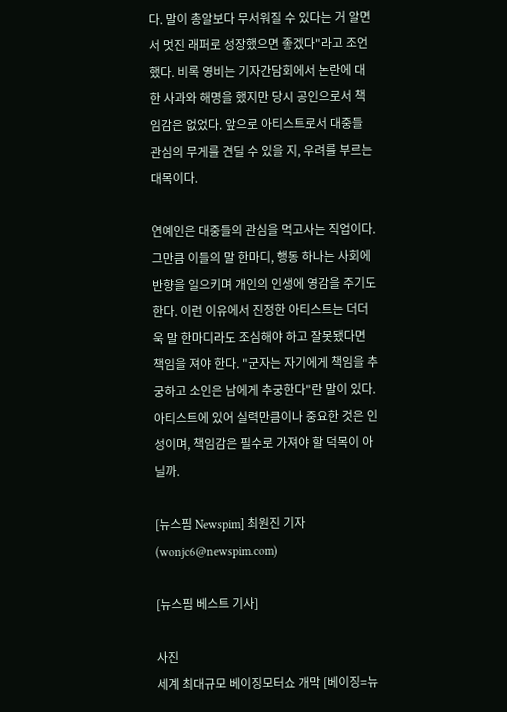다. 말이 총알보다 무서워질 수 있다는 거 알면서 멋진 래퍼로 성장했으면 좋겠다"라고 조언했다. 비록 영비는 기자간담회에서 논란에 대한 사과와 해명을 했지만 당시 공인으로서 책임감은 없었다. 앞으로 아티스트로서 대중들 관심의 무게를 견딜 수 있을 지, 우려를 부르는 대목이다.

연예인은 대중들의 관심을 먹고사는 직업이다. 그만큼 이들의 말 한마디, 행동 하나는 사회에 반향을 일으키며 개인의 인생에 영감을 주기도 한다. 이런 이유에서 진정한 아티스트는 더더욱 말 한마디라도 조심해야 하고 잘못됐다면 책임을 져야 한다. "군자는 자기에게 책임을 추궁하고 소인은 남에게 추궁한다"란 말이 있다. 아티스트에 있어 실력만큼이나 중요한 것은 인성이며, 책임감은 필수로 가져야 할 덕목이 아닐까.

[뉴스핌 Newspim] 최원진 기자 (wonjc6@newspim.com)

[뉴스핌 베스트 기사]

사진
세계 최대규모 베이징모터쇼 개막 [베이징=뉴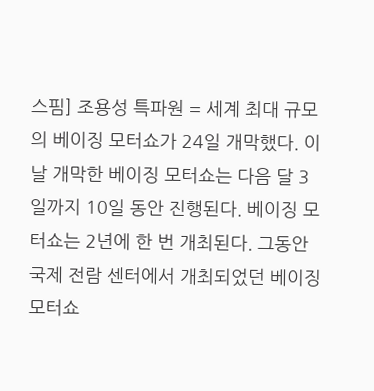스핌] 조용성 특파원 = 세계 최대 규모의 베이징 모터쇼가 24일 개막했다. 이날 개막한 베이징 모터쇼는 다음 달 3일까지 10일 동안 진행된다. 베이징 모터쇼는 2년에 한 번 개최된다. 그동안 국제 전람 센터에서 개최되었던 베이징 모터쇼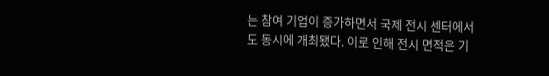는 참여 기업이 증가하면서 국제 전시 센터에서도 동시에 개최됐다. 이로 인해 전시 면적은 기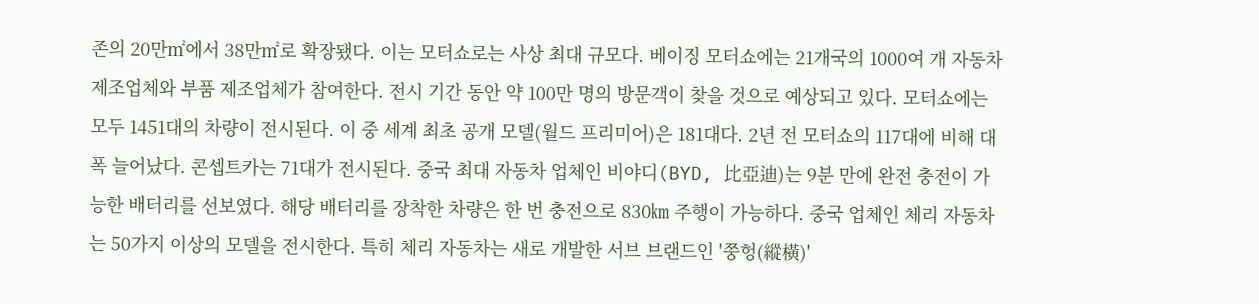존의 20만㎡에서 38만㎡로 확장됐다. 이는 모터쇼로는 사상 최대 규모다. 베이징 모터쇼에는 21개국의 1000여 개 자동차 제조업체와 부품 제조업체가 참여한다. 전시 기간 동안 약 100만 명의 방문객이 찾을 것으로 예상되고 있다. 모터쇼에는 모두 1451대의 차량이 전시된다. 이 중 세계 최초 공개 모델(월드 프리미어)은 181대다. 2년 전 모터쇼의 117대에 비해 대폭 늘어났다. 콘셉트카는 71대가 전시된다. 중국 최대 자동차 업체인 비야디(BYD, 比亞迪)는 9분 만에 완전 충전이 가능한 배터리를 선보였다. 해당 배터리를 장착한 차량은 한 번 충전으로 830㎞ 주행이 가능하다. 중국 업체인 체리 자동차는 50가지 이상의 모델을 전시한다. 특히 체리 자동차는 새로 개발한 서브 브랜드인 '쭝헝(縱橫)'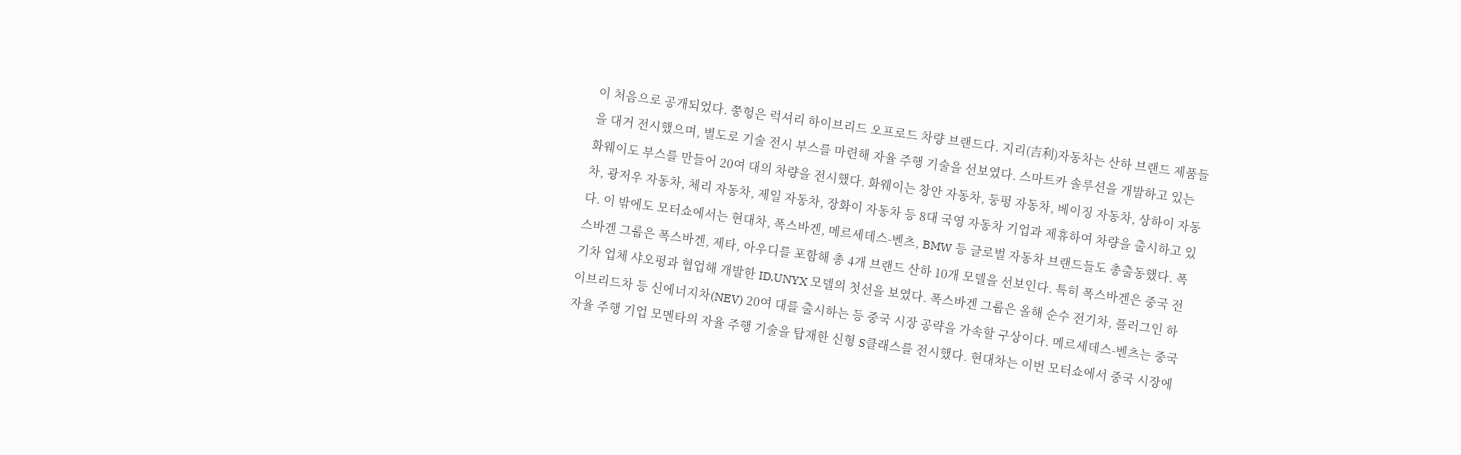이 처음으로 공개되었다. 쭝헝은 럭셔리 하이브리드 오프로드 차량 브랜드다. 지리(吉利)자동차는 산하 브랜드 제품들을 대거 전시했으며, 별도로 기술 전시 부스를 마련해 자율 주행 기술을 선보였다. 스마트카 솔루션을 개발하고 있는 화웨이도 부스를 만들어 20여 대의 차량을 전시했다. 화웨이는 창안 자동차, 둥펑 자동차, 베이징 자동차, 상하이 자동차, 광저우 자동차, 체리 자동차, 제일 자동차, 장화이 자동차 등 8대 국영 자동차 기업과 제휴하여 차량을 출시하고 있다. 이 밖에도 모터쇼에서는 현대차, 폭스바겐, 메르세데스-벤츠, BMW 등 글로벌 자동차 브랜드들도 총출동했다. 폭스바겐 그룹은 폭스바겐, 제타, 아우디를 포함해 총 4개 브랜드 산하 10개 모델을 선보인다. 특히 폭스바겐은 중국 전기차 업체 샤오펑과 협업해 개발한 ID.UNYX 모델의 첫선을 보였다. 폭스바겐 그룹은 올해 순수 전기차, 플러그인 하이브리드차 등 신에너지차(NEV) 20여 대를 출시하는 등 중국 시장 공략을 가속할 구상이다. 메르세데스-벤츠는 중국 자율 주행 기업 모멘타의 자율 주행 기술을 탑재한 신형 S클래스를 전시했다. 현대차는 이번 모터쇼에서 중국 시장에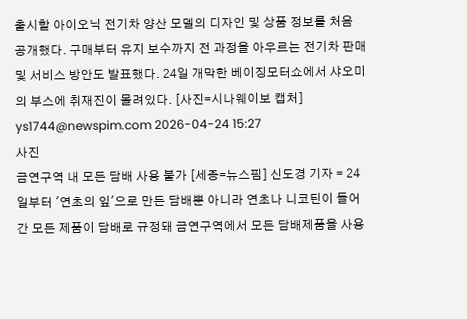출시할 아이오닉 전기차 양산 모델의 디자인 및 상품 정보를 처음 공개했다. 구매부터 유지 보수까지 전 과정을 아우르는 전기차 판매 및 서비스 방안도 발표했다. 24일 개막한 베이징모터쇼에서 샤오미의 부스에 취재진이 몰려있다. [사진=시나웨이보 캡처] ys1744@newspim.com 2026-04-24 15:27
사진
금연구역 내 모든 담배 사용 불가 [세종=뉴스핌] 신도경 기자 = 24일부터 '연초의 잎'으로 만든 담배뿐 아니라 연초나 니코틴이 들어간 모든 제품이 담배로 규정돼 금연구역에서 모든 담배제품을 사용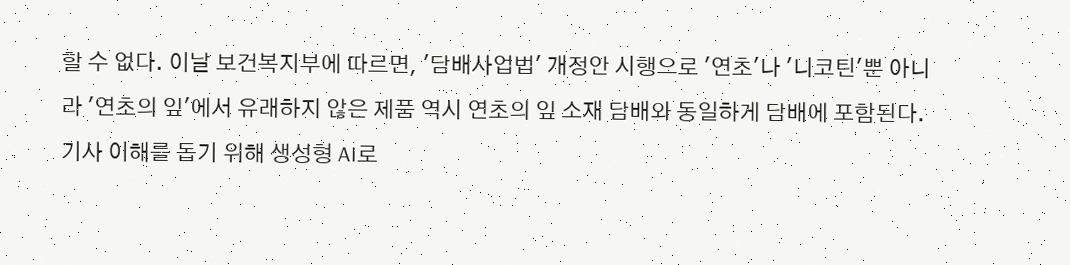할 수 없다. 이날 보건복지부에 따르면, '담배사업법' 개정안 시행으로 '연초'나 '니코틴'뿐 아니라 '연초의 잎'에서 유래하지 않은 제품 역시 연초의 잎 소재 담배와 동일하게 담배에 포함된다. 기사 이해를 돕기 위해 생성형 AI로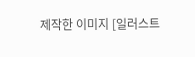제작한 이미지 [일러스트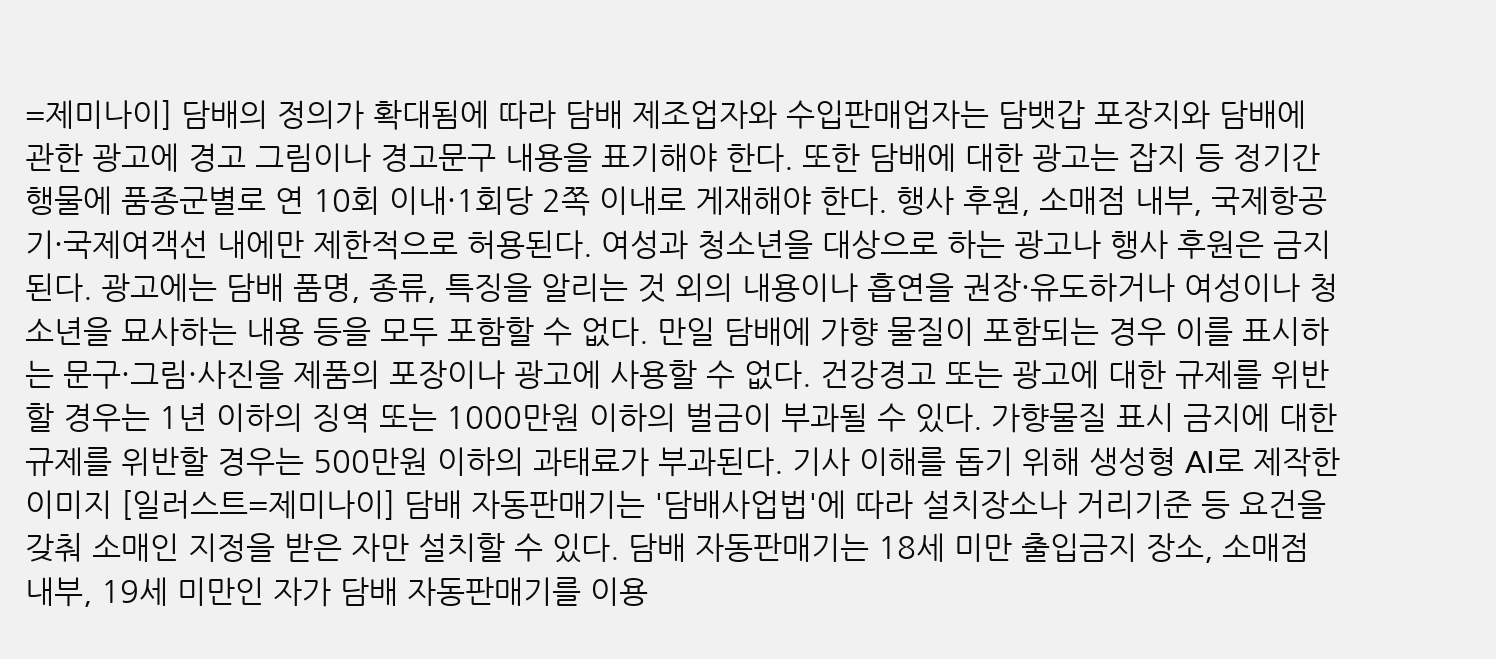=제미나이] 담배의 정의가 확대됨에 따라 담배 제조업자와 수입판매업자는 담뱃갑 포장지와 담배에 관한 광고에 경고 그림이나 경고문구 내용을 표기해야 한다. 또한 담배에 대한 광고는 잡지 등 정기간행물에 품종군별로 연 10회 이내·1회당 2쪽 이내로 게재해야 한다. 행사 후원, 소매점 내부, 국제항공기·국제여객선 내에만 제한적으로 허용된다. 여성과 청소년을 대상으로 하는 광고나 행사 후원은 금지된다. 광고에는 담배 품명, 종류, 특징을 알리는 것 외의 내용이나 흡연을 권장·유도하거나 여성이나 청소년을 묘사하는 내용 등을 모두 포함할 수 없다. 만일 담배에 가향 물질이 포함되는 경우 이를 표시하는 문구·그림·사진을 제품의 포장이나 광고에 사용할 수 없다. 건강경고 또는 광고에 대한 규제를 위반할 경우는 1년 이하의 징역 또는 1000만원 이하의 벌금이 부과될 수 있다. 가향물질 표시 금지에 대한 규제를 위반할 경우는 500만원 이하의 과태료가 부과된다. 기사 이해를 돕기 위해 생성형 AI로 제작한 이미지 [일러스트=제미나이] 담배 자동판매기는 '담배사업법'에 따라 설치장소나 거리기준 등 요건을 갖춰 소매인 지정을 받은 자만 설치할 수 있다. 담배 자동판매기는 18세 미만 출입금지 장소, 소매점 내부, 19세 미만인 자가 담배 자동판매기를 이용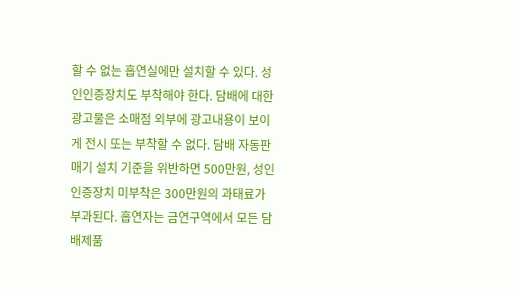할 수 없는 흡연실에만 설치할 수 있다. 성인인증장치도 부착해야 한다. 담배에 대한 광고물은 소매점 외부에 광고내용이 보이게 전시 또는 부착할 수 없다. 담배 자동판매기 설치 기준을 위반하면 500만원, 성인인증장치 미부착은 300만원의 과태료가 부과된다. 흡연자는 금연구역에서 모든 담배제품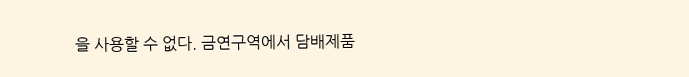을 사용할 수 없다. 금연구역에서 담배제품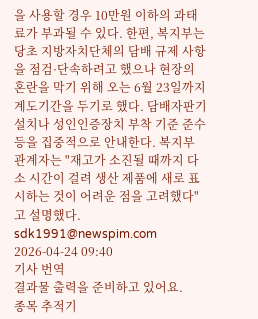을 사용할 경우 10만원 이하의 과태료가 부과될 수 있다. 한편, 복지부는 당초 지방자치단체의 담배 규제 사항을 점검·단속하려고 했으나 현장의 혼란을 막기 위해 오는 6월 23일까지 계도기간을 두기로 했다. 담배자판기 설치나 성인인증장치 부착 기준 준수 등을 집중적으로 안내한다. 복지부 관계자는 "재고가 소진될 때까지 다소 시간이 걸려 생산 제품에 새로 표시하는 것이 어려운 점을 고려했다"고 설명했다.  sdk1991@newspim.com 2026-04-24 09:40
기사 번역
결과물 출력을 준비하고 있어요.
종목 추적기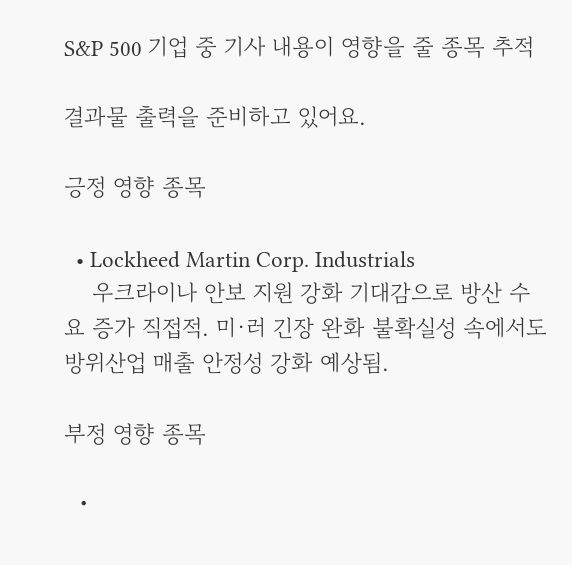S&P 500 기업 중 기사 내용이 영향을 줄 종목 추적

결과물 출력을 준비하고 있어요.

긍정 영향 종목

  • Lockheed Martin Corp. Industrials
    우크라이나 안보 지원 강화 기대감으로 방산 수요 증가 직접적. 미·러 긴장 완화 불확실성 속에서도 방위산업 매출 안정성 강화 예상됨.

부정 영향 종목

  •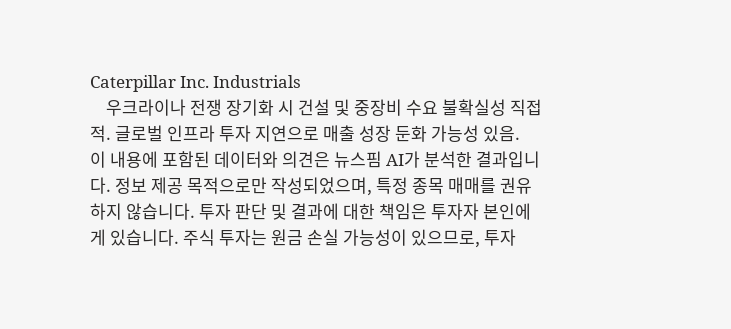Caterpillar Inc. Industrials
    우크라이나 전쟁 장기화 시 건설 및 중장비 수요 불확실성 직접적. 글로벌 인프라 투자 지연으로 매출 성장 둔화 가능성 있음.
이 내용에 포함된 데이터와 의견은 뉴스핌 AI가 분석한 결과입니다. 정보 제공 목적으로만 작성되었으며, 특정 종목 매매를 권유하지 않습니다. 투자 판단 및 결과에 대한 책임은 투자자 본인에게 있습니다. 주식 투자는 원금 손실 가능성이 있으므로, 투자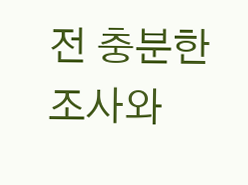전 충분한 조사와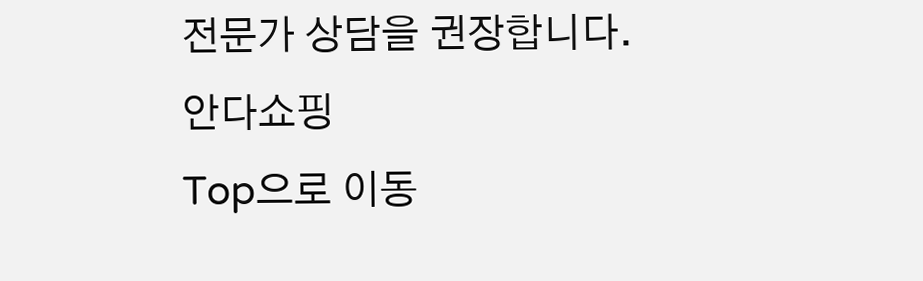전문가 상담을 권장합니다.
안다쇼핑
Top으로 이동